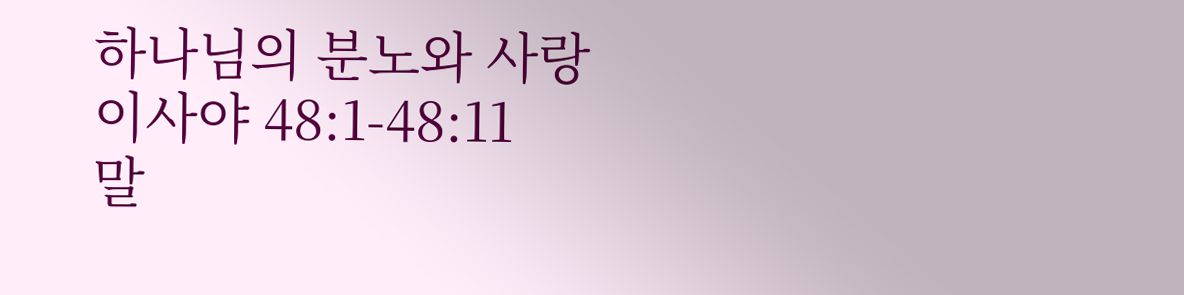하나님의 분노와 사랑
이사야 48:1-48:11
말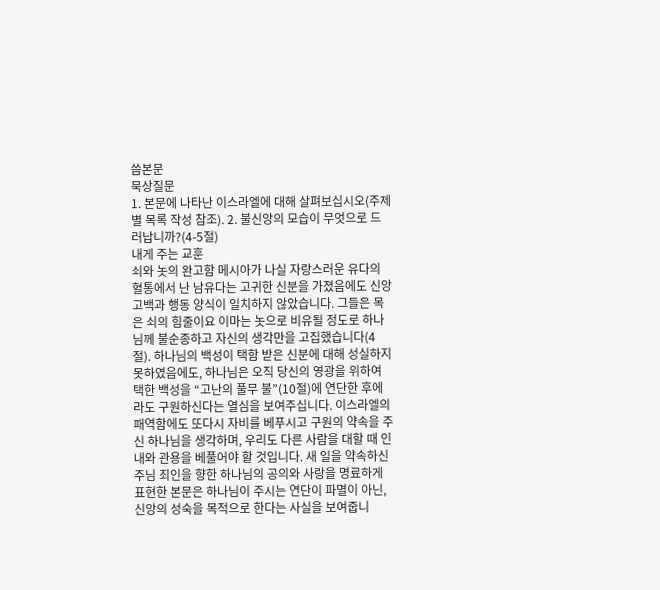씀본문
묵상질문
1. 본문에 나타난 이스라엘에 대해 살펴보십시오(주제별 목록 작성 참조). 2. 불신앙의 모습이 무엇으로 드러납니까?(4-5절)
내게 주는 교훈
쇠와 놋의 완고함 메시아가 나실 자랑스러운 유다의 혈통에서 난 남유다는 고귀한 신분을 가졌음에도 신앙 고백과 행동 양식이 일치하지 않았습니다. 그들은 목은 쇠의 힘줄이요 이마는 놋으로 비유될 정도로 하나님께 불순종하고 자신의 생각만을 고집했습니다(4절). 하나님의 백성이 택함 받은 신분에 대해 성실하지 못하였음에도, 하나님은 오직 당신의 영광을 위하여 택한 백성을 “고난의 풀무 불”(10절)에 연단한 후에라도 구원하신다는 열심을 보여주십니다. 이스라엘의 패역함에도 또다시 자비를 베푸시고 구원의 약속을 주신 하나님을 생각하며, 우리도 다른 사람을 대할 때 인내와 관용을 베풀어야 할 것입니다. 새 일을 약속하신 주님 죄인을 향한 하나님의 공의와 사랑을 명료하게 표현한 본문은 하나님이 주시는 연단이 파멸이 아닌, 신앙의 성숙을 목적으로 한다는 사실을 보여줍니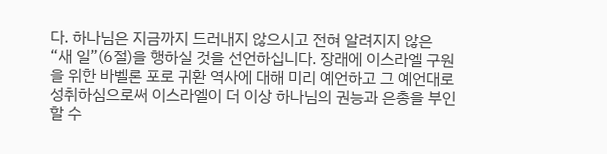다. 하나님은 지금까지 드러내지 않으시고 전혀 알려지지 않은 “새 일”(6절)을 행하실 것을 선언하십니다. 장래에 이스라엘 구원을 위한 바벨론 포로 귀환 역사에 대해 미리 예언하고 그 예언대로 성취하심으로써 이스라엘이 더 이상 하나님의 권능과 은총을 부인할 수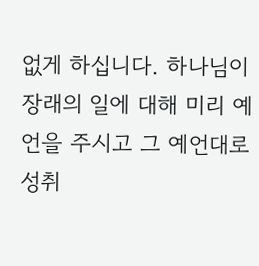없게 하십니다. 하나님이 장래의 일에 대해 미리 예언을 주시고 그 예언대로 성취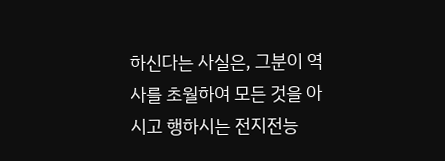하신다는 사실은, 그분이 역사를 초월하여 모든 것을 아시고 행하시는 전지전능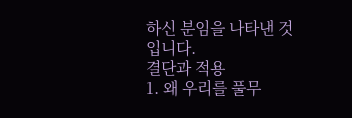하신 분임을 나타낸 것입니다.
결단과 적용
1. 왜 우리를 풀무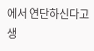에서 연단하신다고 생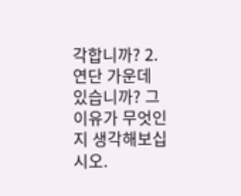각합니까? 2. 연단 가운데 있습니까? 그 이유가 무엇인지 생각해보십시오.